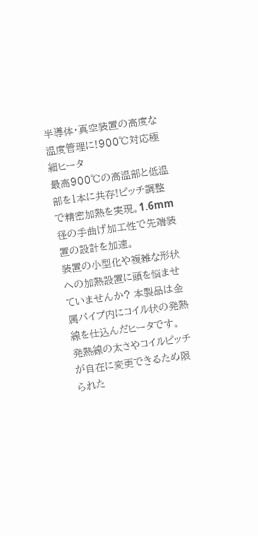半導体・真空装置の高度な温度管理に!900℃対応極細ヒータ
最高900℃の高温部と低温部を1本に共存!ピッチ調整で精密加熱を実現。1.6mm径の手曲げ加工性で先端装置の設計を加速。
装置の小型化や複雑な形状への加熱設置に頭を悩ませていませんか? 本製品は金属パイプ内にコイル状の発熱線を仕込んだヒータです。 発熱線の太さやコイルピッチが自在に変更できるため限られた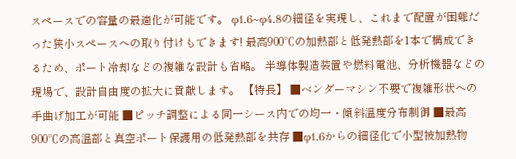スペースでの容量の最適化が可能です。 φ1.6~φ4.8の細径を実現し、これまで配置が困難だった狭小スペースへの取り付けもできます! 最高900℃の加熱部と低発熱部を1本で構成できるため、ポート冷却などの複雑な設計も省略。 半導体製造装置や燃料電池、分析機器などの現場で、設計自由度の拡大に貢献します。 【特長】 ■ベンダーマシン不要で複雑形状への手曲げ加工が可能 ■ピッチ調整による同一シース内での均一・傾斜温度分布制御 ■最高900℃の高温部と真空ポート保護用の低発熱部を共存 ■φ1.6からの細径化で小型被加熱物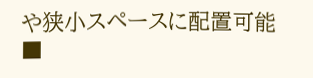や狭小スペースに配置可能 ■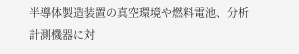半導体製造装置の真空環境や燃料電池、分析計測機器に対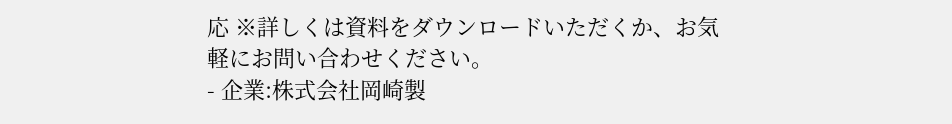応 ※詳しくは資料をダウンロードいただくか、お気軽にお問い合わせください。
- 企業:株式会社岡崎製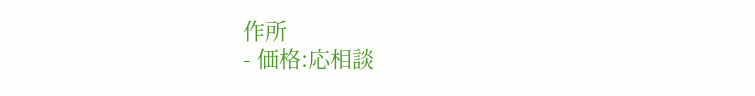作所
- 価格:応相談